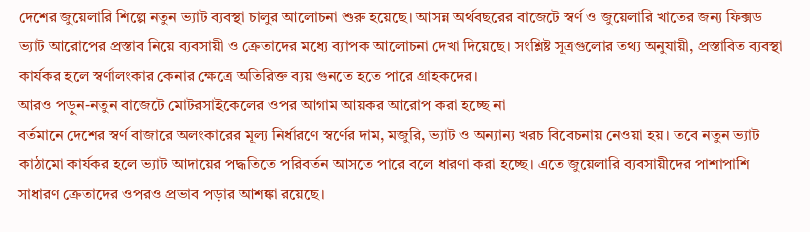দেশের জুয়েলারি শিল্পে নতুন ভ্যাট ব্যবস্থা চালুর আলোচনা শুরু হয়েছে। আসন্ন অর্থবছরের বাজেটে স্বর্ণ ও জুয়েলারি খাতের জন্য ফিক্সড ভ্যাট আরোপের প্রস্তাব নিয়ে ব্যবসায়ী ও ক্রেতাদের মধ্যে ব্যাপক আলোচনা দেখা দিয়েছে। সংশ্লিষ্ট সূত্রগুলোর তথ্য অনুযায়ী, প্রস্তাবিত ব্যবস্থা কার্যকর হলে স্বর্ণালংকার কেনার ক্ষেত্রে অতিরিক্ত ব্যয় গুনতে হতে পারে গ্রাহকদের।
আরও পড়ুন-নতুন বাজেটে মোটরসাইকেলের ওপর আগাম আয়কর আরোপ করা হচ্ছে না
বর্তমানে দেশের স্বর্ণ বাজারে অলংকারের মূল্য নির্ধারণে স্বর্ণের দাম, মজুরি, ভ্যাট ও অন্যান্য খরচ বিবেচনায় নেওয়া হয়। তবে নতুন ভ্যাট কাঠামো কার্যকর হলে ভ্যাট আদায়ের পদ্ধতিতে পরিবর্তন আসতে পারে বলে ধারণা করা হচ্ছে। এতে জুয়েলারি ব্যবসায়ীদের পাশাপাশি সাধারণ ক্রেতাদের ওপরও প্রভাব পড়ার আশঙ্কা রয়েছে।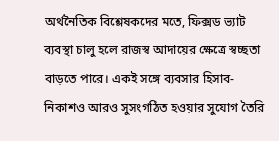অর্থনৈতিক বিশ্লেষকদের মতে, ফিক্সড ভ্যাট ব্যবস্থা চালু হলে রাজস্ব আদায়ের ক্ষেত্রে স্বচ্ছতা বাড়তে পারে। একই সঙ্গে ব্যবসার হিসাব-নিকাশও আরও সুসংগঠিত হওয়ার সুযোগ তৈরি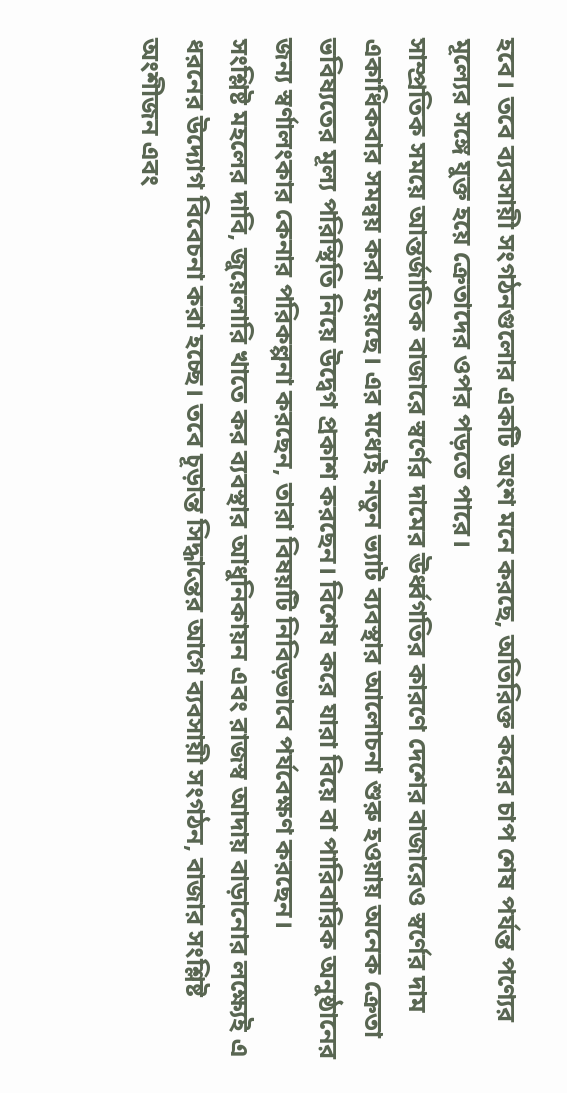হবে। তবে ব্যবসায়ী সংগঠনগুলোর একটি অংশ মনে করছে, অতিরিক্ত করের চাপ শেষ পর্যন্ত পণ্যের মূল্যের সঙ্গে যুক্ত হয়ে ক্রেতাদের ওপর পড়তে পারে।
সাম্প্রতিক সময়ে আন্তর্জাতিক বাজারে স্বর্ণের দামের ঊর্ধ্বগতির কারণে দেশের বাজারেও স্বর্ণের দাম একাধিকবার সমন্বয় করা হয়েছে। এর মধ্যেই নতুন ভ্যাট ব্যবস্থার আলোচনা শুরু হওয়ায় অনেক ক্রেতা ভবিষ্যতের মূল্য পরিস্থিতি নিয়ে উদ্বেগ প্রকাশ করছেন। বিশেষ করে যারা বিয়ে বা পারিবারিক অনুষ্ঠানের জন্য স্বর্ণালংকার কেনার পরিকল্পনা করছেন, তারা বিষয়টি নিবিড়ভাবে পর্যবেক্ষণ করছেন।
সংশ্লিষ্ট মহলের দাবি, জুয়েলারি খাতে কর ব্যবস্থার আধুনিকায়ন এবং রাজস্ব আদায় বাড়ানোর লক্ষ্যেই এ ধরনের উদ্যোগ বিবেচনা করা হচ্ছে। তবে চূড়ান্ত সিদ্ধান্তের আগে ব্যবসায়ী সংগঠন, বাজার সংশ্লিষ্ট অংশীজন এবং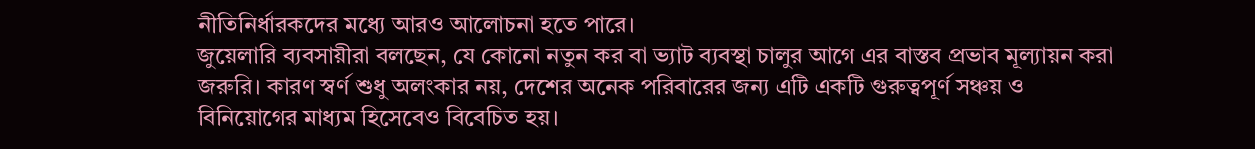নীতিনির্ধারকদের মধ্যে আরও আলোচনা হতে পারে।
জুয়েলারি ব্যবসায়ীরা বলছেন, যে কোনো নতুন কর বা ভ্যাট ব্যবস্থা চালুর আগে এর বাস্তব প্রভাব মূল্যায়ন করা জরুরি। কারণ স্বর্ণ শুধু অলংকার নয়, দেশের অনেক পরিবারের জন্য এটি একটি গুরুত্বপূর্ণ সঞ্চয় ও বিনিয়োগের মাধ্যম হিসেবেও বিবেচিত হয়।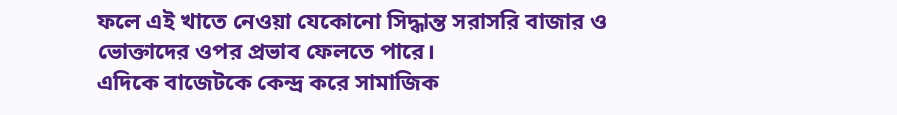ফলে এই খাতে নেওয়া যেকোনো সিদ্ধান্ত সরাসরি বাজার ও ভোক্তাদের ওপর প্রভাব ফেলতে পারে।
এদিকে বাজেটকে কেন্দ্র করে সামাজিক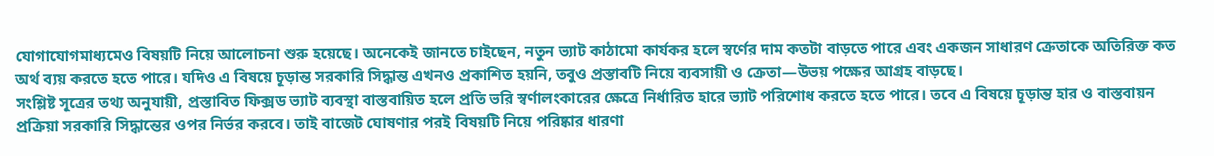যোগাযোগমাধ্যমেও বিষয়টি নিয়ে আলোচনা শুরু হয়েছে। অনেকেই জানতে চাইছেন, নতুন ভ্যাট কাঠামো কার্যকর হলে স্বর্ণের দাম কতটা বাড়তে পারে এবং একজন সাধারণ ক্রেতাকে অতিরিক্ত কত অর্থ ব্যয় করতে হতে পারে। যদিও এ বিষয়ে চূড়ান্ত সরকারি সিদ্ধান্ত এখনও প্রকাশিত হয়নি, তবুও প্রস্তাবটি নিয়ে ব্যবসায়ী ও ক্রেতা—উভয় পক্ষের আগ্রহ বাড়ছে।
সংশ্লিষ্ট সূত্রের তথ্য অনুযায়ী, প্রস্তাবিত ফিক্সড ভ্যাট ব্যবস্থা বাস্তবায়িত হলে প্রতি ভরি স্বর্ণালংকারের ক্ষেত্রে নির্ধারিত হারে ভ্যাট পরিশোধ করতে হতে পারে। তবে এ বিষয়ে চূড়ান্ত হার ও বাস্তবায়ন প্রক্রিয়া সরকারি সিদ্ধান্তের ওপর নির্ভর করবে। তাই বাজেট ঘোষণার পরই বিষয়টি নিয়ে পরিষ্কার ধারণা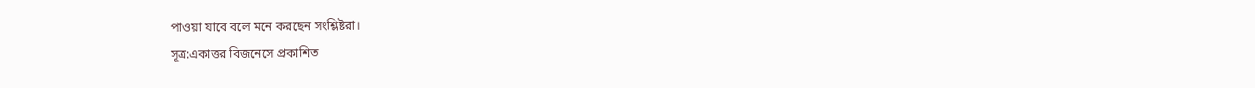পাওয়া যাবে বলে মনে করছেন সংশ্লিষ্টরা।
সূত্র:একাত্তর বিজনেসে প্রকাশিত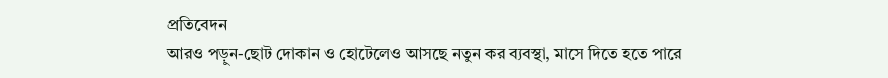প্রতিবেদন
আরও পড়ুন-ছোট দোকান ও হোটেলেও আসছে নতুন কর ব্যবস্থা, মাসে দিতে হতে পারে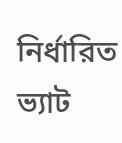নির্ধারিত ভ্যাট